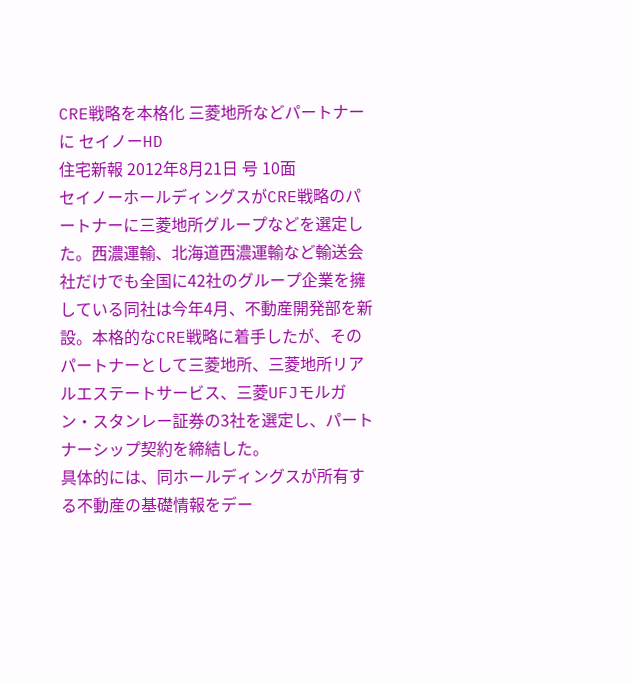CRE戦略を本格化 三菱地所などパートナーに セイノーHD
住宅新報 2012年8月21日 号 10面
セイノーホールディングスがCRE戦略のパートナーに三菱地所グループなどを選定した。西濃運輸、北海道西濃運輸など輸送会社だけでも全国に42社のグループ企業を擁している同社は今年4月、不動産開発部を新設。本格的なCRE戦略に着手したが、そのパートナーとして三菱地所、三菱地所リアルエステートサービス、三菱UFJモルガン・スタンレー証券の3社を選定し、パートナーシップ契約を締結した。
具体的には、同ホールディングスが所有する不動産の基礎情報をデー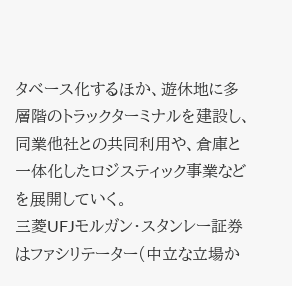タベース化するほか、遊休地に多層階のトラックターミナルを建設し、同業他社との共同利用や、倉庫と一体化したロジスティック事業などを展開していく。
三菱UFJモルガン・スタンレー証券はファシリテーター(中立な立場か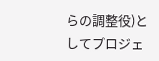らの調整役)としてプロジェ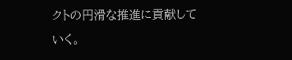クトの円滑な推進に貢献していく。